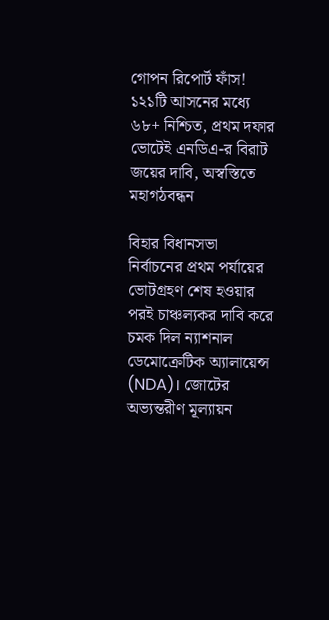গোপন রিপোর্ট ফাঁস! ১২১টি আসনের মধ্যে ৬৮+ নিশ্চিত, প্রথম দফার ভোটেই এনডিএ-র বিরাট জয়ের দাবি, অস্বস্তিতে মহাগঠবন্ধন

বিহার বিধানসভা নির্বাচনের প্রথম পর্যায়ের ভোটগ্রহণ শেষ হওয়ার পরই চাঞ্চল্যকর দাবি করে চমক দিল ন্যাশনাল ডেমোক্রেটিক অ্যালায়েন্স (NDA)। জোটের অভ্যন্তরীণ মূল্যায়ন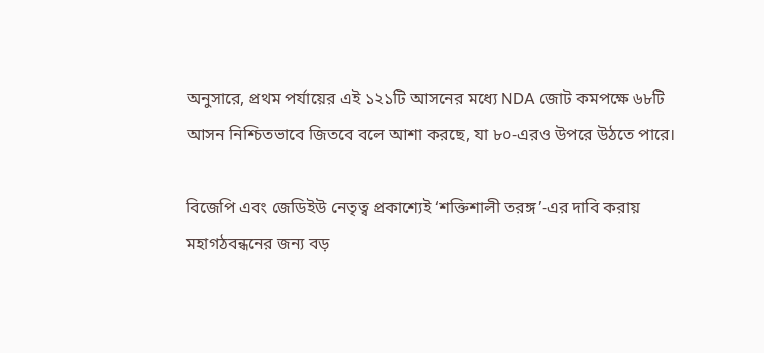অনুসারে, প্রথম পর্যায়ের এই ১২১টি আসনের মধ্যে NDA জোট কমপক্ষে ৬৮টি আসন নিশ্চিতভাবে জিতবে বলে আশা করছে, যা ৮০-এরও উপরে উঠতে পারে।

বিজেপি এবং জেডিইউ নেতৃত্ব প্রকাশ্যেই ‘শক্তিশালী তরঙ্গ’-এর দাবি করায় মহাগঠবন্ধনের জন্য বড়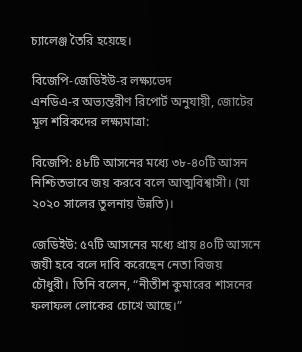চ্যালেঞ্জ তৈরি হয়েছে।

বিজেপি-জেডিইউ-র লক্ষ্যভেদ
এনডিএ-র অভ্যন্তরীণ রিপোর্ট অনুযায়ী, জোটের মূল শরিকদের লক্ষ্যমাত্রা:

বিজেপি: ৪৮টি আসনের মধ্যে ৩৮-৪০টি আসন নিশ্চিতভাবে জয় করবে বলে আত্মবিশ্বাসী। (যা ২০২০ সালের তুলনায় উন্নতি)।

জেডিইউ: ৫৭টি আসনের মধ্যে প্রায় ৪০টি আসনে জয়ী হবে বলে দাবি করেছেন নেতা বিজয় চৌধুরী। তিনি বলেন, “নীতীশ কুমারের শাসনের ফলাফল লোকের চোখে আছে।”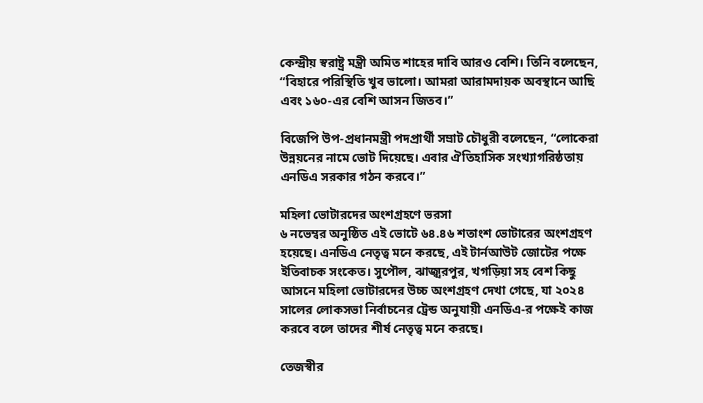কেন্দ্রীয় স্বরাষ্ট্র মন্ত্রী অমিত শাহের দাবি আরও বেশি। তিনি বলেছেন, “বিহারে পরিস্থিতি খুব ভালো। আমরা আরামদায়ক অবস্থানে আছি এবং ১৬০-এর বেশি আসন জিতব।”

বিজেপি উপ-প্রধানমন্ত্রী পদপ্রার্থী সম্রাট চৌধুরী বলেছেন, “লোকেরা উন্নয়নের নামে ভোট দিয়েছে। এবার ঐতিহাসিক সংখ্যাগরিষ্ঠতায় এনডিএ সরকার গঠন করবে।”

মহিলা ভোটারদের অংশগ্রহণে ভরসা
৬ নভেম্বর অনুষ্ঠিত এই ভোটে ৬৪.৪৬ শতাংশ ভোটারের অংশগ্রহণ হয়েছে। এনডিএ নেতৃত্ব মনে করছে, এই টার্নআউট জোটের পক্ষে ইতিবাচক সংকেত। সুপৌল, ঝাজ্ঝরপুর, খগড়িয়া সহ বেশ কিছু আসনে মহিলা ভোটারদের উচ্চ অংশগ্রহণ দেখা গেছে, যা ২০২৪ সালের লোকসভা নির্বাচনের ট্রেন্ড অনুযায়ী এনডিএ-র পক্ষেই কাজ করবে বলে তাদের শীর্ষ নেতৃত্ব মনে করছে।

তেজস্বীর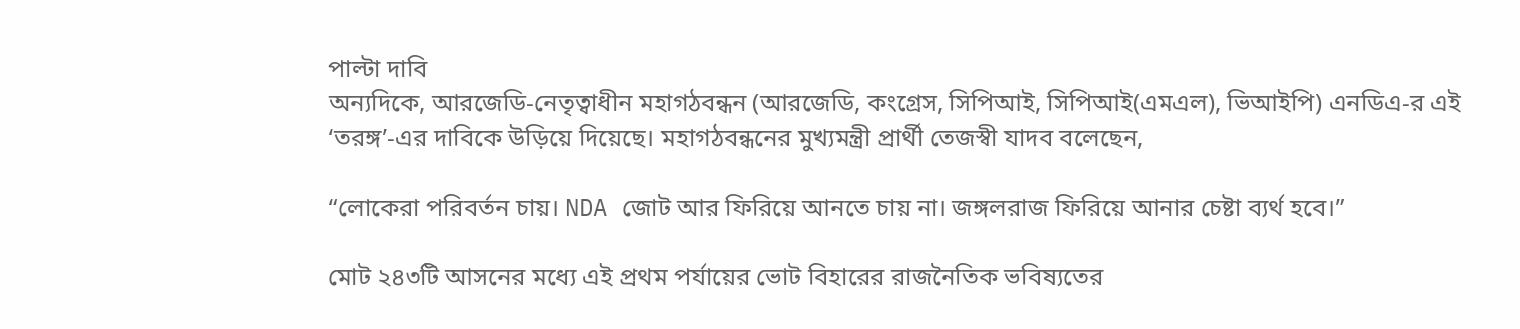পাল্টা দাবি
অন্যদিকে, আরজেডি-নেতৃত্বাধীন মহাগঠবন্ধন (আরজেডি, কংগ্রেস, সিপিআই, সিপিআই(এমএল), ভিআইপি) এনডিএ-র এই ‘তরঙ্গ’-এর দাবিকে উড়িয়ে দিয়েছে। মহাগঠবন্ধনের মুখ্যমন্ত্রী প্রার্থী তেজস্বী যাদব বলেছেন,

“লোকেরা পরিবর্তন চায়। NDA জোট আর ফিরিয়ে আনতে চায় না। জঙ্গলরাজ ফিরিয়ে আনার চেষ্টা ব্যর্থ হবে।”

মোট ২৪৩টি আসনের মধ্যে এই প্রথম পর্যায়ের ভোট বিহারের রাজনৈতিক ভবিষ্যতের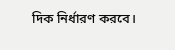দিক নির্ধারণ করবে।